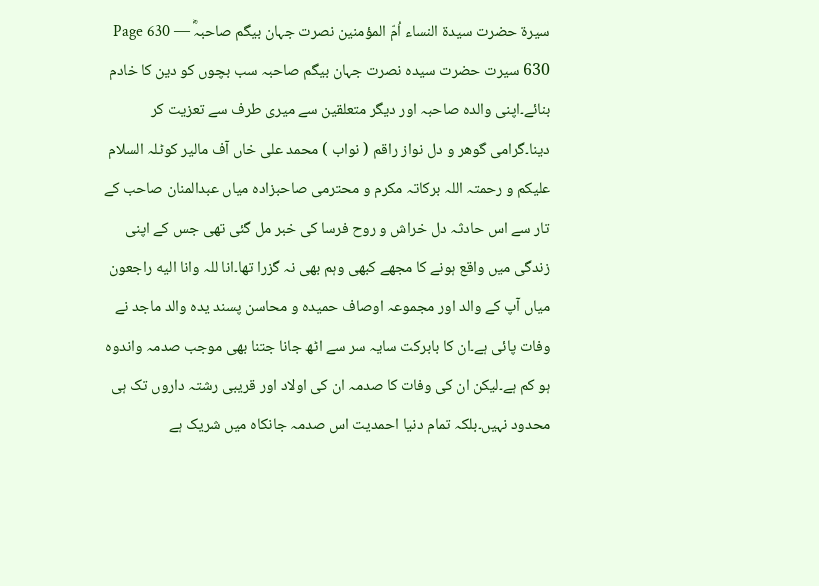سیرۃ حضرت سیدۃ النساء اُمّ المؤمنین نصرت جہان بیگم صاحبہؓ — Page 630
630 سیرت حضرت سیدہ نصرت جہان بیگم صاحبہ سب بچوں کو دین کا خادم بنائے۔اپنی والدہ صاحبہ اور دیگر متعلقین سے میری طرف سے تعزیت کر دینا۔گرامی گوهر و دل نواز راقم ( نواب ) محمد علی خاں آف مالیر کوٹلہ السلام علیکم و رحمتہ اللہ برکاتہ مکرم و محترمی صاحبزادہ میاں عبدالمنان صاحب کے تار سے اس حادثہ دل خراش و روح فرسا کی خبر مل گئی تھی جس کے اپنی زندگی میں واقع ہونے کا مجھے کبھی وہم بھی نہ گزرا تھا۔انا للہ وانا اليه راجعون میاں آپ کے والد اور مجموعہ اوصاف حمیدہ و محاسن پسند یدہ والد ماجد نے وفات پائی ہے۔ان کا بابرکت سایہ سر سے اٹھ جانا جتنا بھی موجب صدمہ واندوہ ہو کم ہے۔لیکن ان کی وفات کا صدمہ ان کی اولاد اور قریبی رشتہ داروں تک ہی محدود نہیں۔بلکہ تمام دنیا احمدیت اس صدمہ جانکاہ میں شریک ہے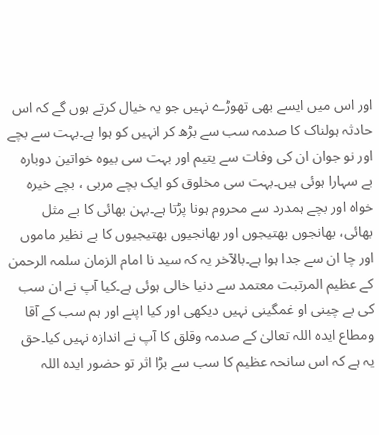اور اس میں ایسے بھی تھوڑے نہیں جو یہ خیال کرتے ہوں گے کہ اس حادثہ ہولناک کا صدمہ سب سے بڑھ کر انہیں کو ہوا ہے۔بہت سے بچے اور نو جوان ان کی وفات سے یتیم اور بہت سی بیوہ خواتین دوبارہ بے سہارا ہوئی ہیں۔بہت سی مخلوق کو ایک بچے مربی ، بچے خیرہ خواہ اور بچے ہمدرد سے محروم ہونا پڑتا ہے۔بہن بھائی کا بے مثل بھائی، بھانجوں بھتیجوں اور بھانجیوں بھتیجیوں کا بے نظیر ماموں اور چا ان سے جدا ہوا ہے۔بالآخر یہ کہ سید نا امام الزمان سلمہ الرحمن کے عظیم المرتبت معتمد سے دنیا خالی ہوئی ہے۔کیا آپ نے ان سب کی بے چینی او غمگینی نہیں دیکھی اور کیا اپنے اور ہم سب کے آقا ومطاع ایدہ اللہ تعالیٰ کے صدمہ وقلق کا آپ نے اندازہ نہیں کیا۔حق یہ ہے کہ اس سانحہ عظیم کا سب سے بڑا اثر تو حضور ایدہ اللہ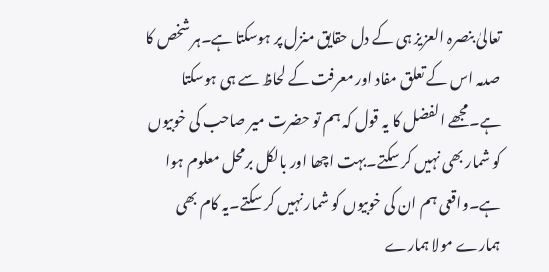تعالیٰ بنصرہ العزیز ہی کے دل حقایق منزل پر ہوسکتا ہے۔ہر شخص کا صدمہ اس کے تعلق مفاد اور معرفت کے لحاظ سے ہی ہوسکتا ہے۔مجھے الفضل کا یہ قول کہ ہم تو حضرت میر صاحب کی خوبیوں کو شمار بھی نہیں کر سکتے۔بہت اچھا اور بالکل برمحل معلوم ہوا ہے۔واقعی ہم ان کی خوبیوں کو شمار نہیں کر سکتے۔یہ کام بھی ہمارے مولا ہمارے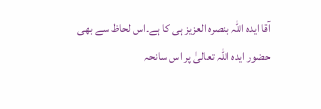آقا ایدہ اللہ بنصرہ العزیز ہی کا ہے۔اس لحاظ سے بھی حضور ایدہ اللہ تعالیٰ پر اس سانحہ